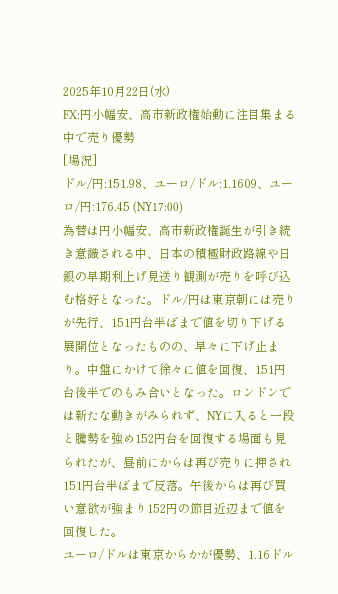2025年10月22日(水)
FX:円小幅安、高市新政権始動に注目集まる中で売り優勢
[場況]
ドル/円:151.98、ユーロ/ドル:1.1609、ユーロ/円:176.45 (NY17:00)
為替は円小幅安、高市新政権誕生が引き続き意識される中、日本の積極財政路線や日銀の早期利上げ見送り観測が売りを呼び込む格好となった。ドル/円は東京朝には売りが先行、151円台半ばまで値を切り下げる展開位となったものの、早々に下げ止まり。中盤にかけて徐々に値を回復、151円台後半でのもみ合いとなった。ロンドンでは新たな動きがみられず、NYに入ると一段と騰勢を強め152円台を回復する場面も見られたが、昼前にからは再び売りに押され151円台半ばまで反落。午後からは再び買い意欲が強まり152円の節目近辺まで値を回復した。
ユーロ/ドルは東京からかが優勢、1.16ドル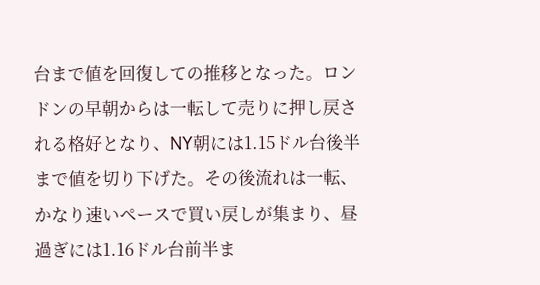台まで値を回復しての推移となった。ロンドンの早朝からは一転して売りに押し戻される格好となり、NY朝には1.15ドル台後半まで値を切り下げた。その後流れは一転、かなり速いペースで買い戻しが集まり、昼過ぎには1.16ドル台前半ま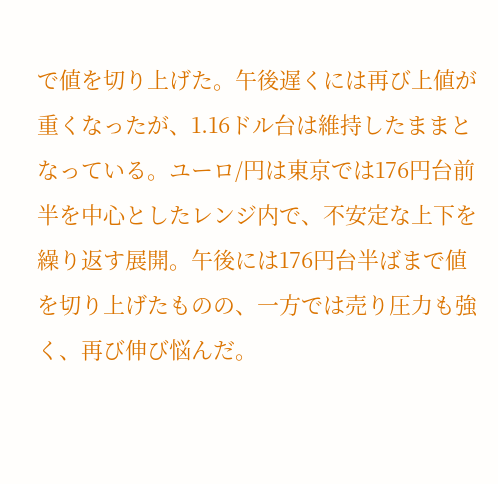で値を切り上げた。午後遅くには再び上値が重くなったが、1.16ドル台は維持したままとなっている。ユーロ/円は東京では176円台前半を中心としたレンジ内で、不安定な上下を繰り返す展開。午後には176円台半ばまで値を切り上げたものの、一方では売り圧力も強く、再び伸び悩んだ。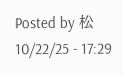Posted by 松 10/22/25 - 17:29